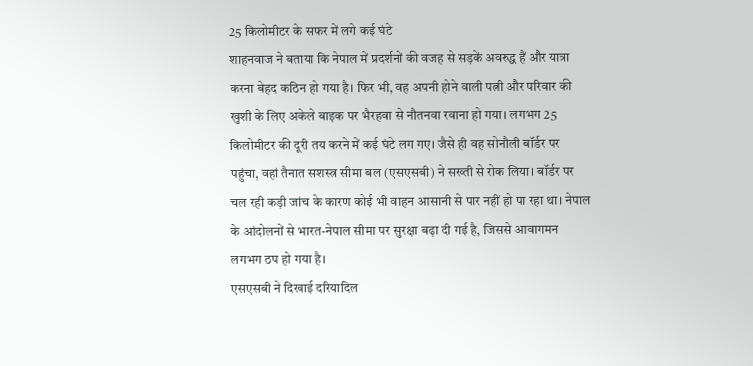25 किलोमीटर के सफर में लगे कई घंटे
शाहनवाज ने बताया कि नेपाल में प्रदर्शनों की वजह से सड़कें अवरुद्ध हैं और यात्रा करना बेहद कठिन हो गया है। फिर भी, वह अपनी होने वाली पत्नी और परिवार की खुशी के लिए अकेले बाइक पर भैरहवा से नौतनवा रवाना हो गया। लगभग 25 किलोमीटर की दूरी तय करने में कई घंटे लग गए। जैसे ही वह सोनौली बॉर्डर पर पहुंचा, वहां तैनात सशस्त्र सीमा बल (एसएसबी) ने सख्ती से रोक लिया। बॉर्डर पर चल रही कड़ी जांच के कारण कोई भी वाहन आसानी से पार नहीं हो पा रहा था। नेपाल के आंदोलनों से भारत-नेपाल सीमा पर सुरक्षा बढ़ा दी गई है, जिससे आवागमन लगभग ठप हो गया है।
एसएसबी ने दिखाई दरियादिल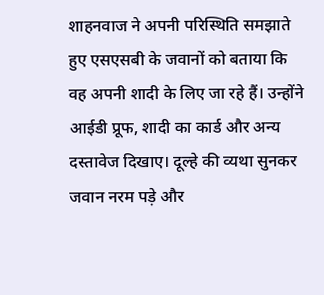शाहनवाज ने अपनी परिस्थिति समझाते हुए एसएसबी के जवानों को बताया कि वह अपनी शादी के लिए जा रहे हैं। उन्होंने आईडी प्रूफ, शादी का कार्ड और अन्य दस्तावेज दिखाए। दूल्हे की व्यथा सुनकर जवान नरम पड़े और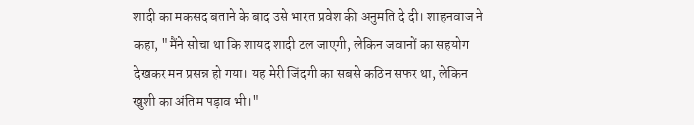शादी का मकसद बताने के बाद उसे भारत प्रवेश की अनुमति दे दी। शाहनवाज ने कहा, "मैंने सोचा था कि शायद शादी टल जाएगी, लेकिन जवानों का सहयोग देखकर मन प्रसन्न हो गया। यह मेरी जिंदगी का सबसे कठिन सफर था, लेकिन खुशी का अंतिम पड़ाव भी।"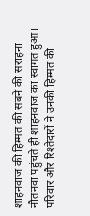शाहनवाज की हिम्मत की सबने की सराहना
नौतनवा पहुंचते ही शाहनवाज का स्वागत हुआ। परिवार और रिश्तेदारों ने उनकी हिम्मत की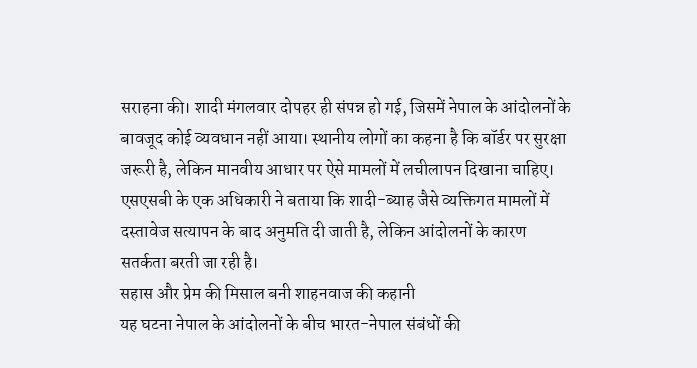सराहना की। शादी मंगलवार दोपहर ही संपन्न हो गई, जिसमें नेपाल के आंदोलनों के बावजूद कोई व्यवधान नहीं आया। स्थानीय लोगों का कहना है कि बॉर्डर पर सुरक्षा जरूरी है, लेकिन मानवीय आधार पर ऐसे मामलों में लचीलापन दिखाना चाहिए। एसएसबी के एक अधिकारी ने बताया कि शादी-ब्याह जैसे व्यक्तिगत मामलों में दस्तावेज सत्यापन के बाद अनुमति दी जाती है, लेकिन आंदोलनों के कारण सतर्कता बरती जा रही है।
सहास और प्रेम की मिसाल बनी शाहनवाज की कहानी
यह घटना नेपाल के आंदोलनों के बीच भारत-नेपाल संबंधों की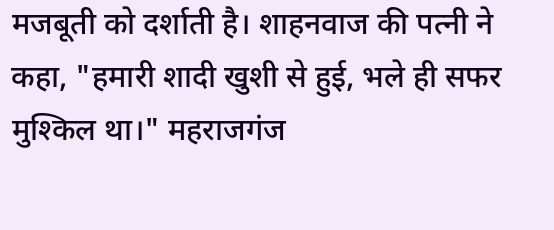मजबूती को दर्शाती है। शाहनवाज की पत्नी ने कहा, "हमारी शादी खुशी से हुई, भले ही सफर मुश्किल था।" महराजगंज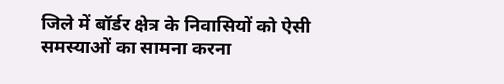जिले में बॉर्डर क्षेत्र के निवासियों को ऐसी समस्याओं का सामना करना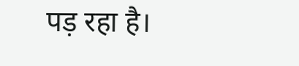पड़ रहा है।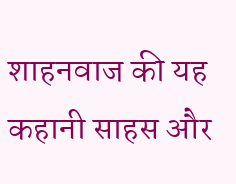शाहनवाज की यह कहानी साहस और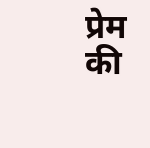प्रेम की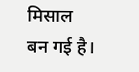मिसाल बन गई है।